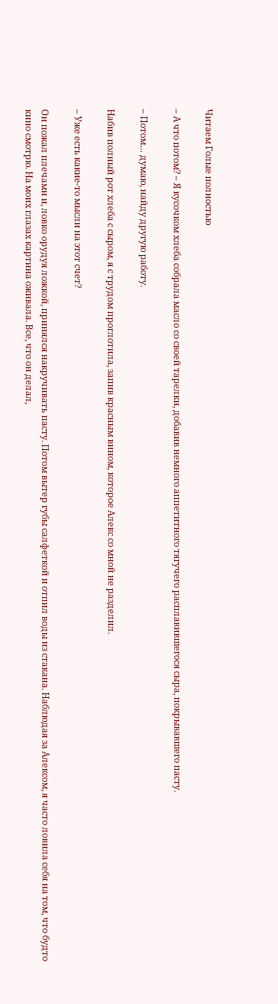Читаем Голые полностью

– А что потом? – Я кусочком хлеба собрала масло со своей тарелки, добавив немного аппетитного тягучего расплавившегося сыра, покрывавшего пасту.

– Потом… думаю, найду другую работу.

Набив полный рот хлеба с сыром, я с трудом проглотила, запив красным вином, которое Алекс со мной не разделил.

– Уже есть какие-то мысли на этот счет?

Он пожал плечами и, ловко орудуя ложкой, принялся накручивать пасту. Потом вытер губы салфеткой и отпил воды из стакана. Наблюдая за Алексом, я часто ловила себя на том, что будто кино смотрю. На моих глазах картина оживала. Все, что он делал,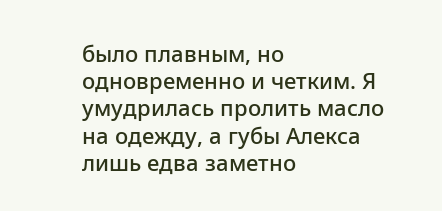было плавным, но одновременно и четким. Я умудрилась пролить масло на одежду, а губы Алекса лишь едва заметно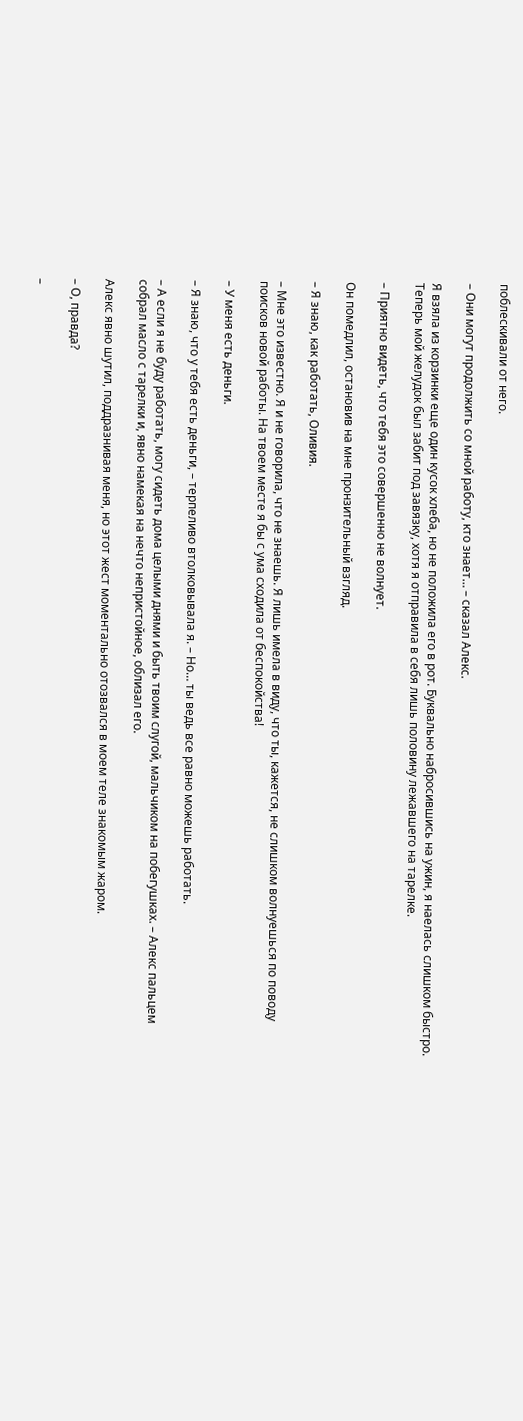поблескивали от него.

– Они могут продолжить со мной работу, кто знает… – сказал Алекс.

Я взяла из корзинки еще один кусок хлеба, но не положила его в рот. Буквально набросившись на ужин, я наелась слишком быстро. Теперь мой желудок был забит под завязку, хотя я отправила в себя лишь половину лежавшего на тарелке.

– Приятно видеть, что тебя это совершенно не волнует.

Он помедлил, остановив на мне пронзительный взгляд.

– Я знаю, как работать, Оливия.

– Мне это известно. Я и не говорила, что не знаешь. Я лишь имела в виду, что ты, кажется, не слишком волнуешься по поводу поисков новой работы. На твоем месте я бы с ума сходила от беспокойства!

– У меня есть деньги.

– Я знаю, что у тебя есть деньги, – терпеливо втолковывала я. – Но… ты ведь все равно можешь работать.

– А если я не буду работать, могу сидеть дома целыми днями и быть твоим слугой, мальчиком на побегушках. – Алекс пальцем собрал масло с тарелки и, явно намекая на нечто непристойное, облизал его.

Алекс явно шутил, поддразнивая меня, но этот жест моментально отозвался в моем теле знакомым жаром.

– О, правда?

–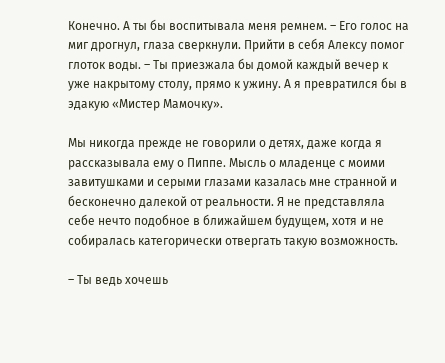Конечно. А ты бы воспитывала меня ремнем. – Его голос на миг дрогнул, глаза сверкнули. Прийти в себя Алексу помог глоток воды. – Ты приезжала бы домой каждый вечер к уже накрытому столу, прямо к ужину. А я превратился бы в эдакую «Мистер Мамочку».

Мы никогда прежде не говорили о детях, даже когда я рассказывала ему о Пиппе. Мысль о младенце с моими завитушками и серыми глазами казалась мне странной и бесконечно далекой от реальности. Я не представляла себе нечто подобное в ближайшем будущем, хотя и не собиралась категорически отвергать такую возможность.

– Ты ведь хочешь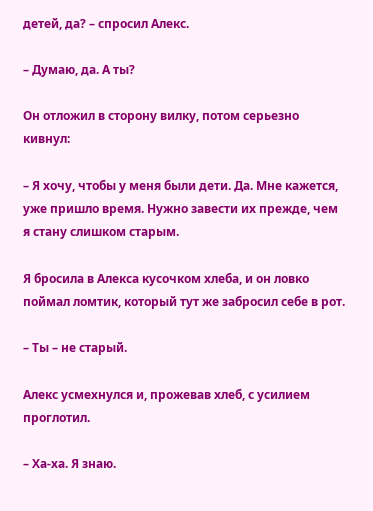детей, да? – спросил Алекс.

– Думаю, да. А ты?

Он отложил в сторону вилку, потом серьезно кивнул:

– Я хочу, чтобы у меня были дети. Да. Мне кажется, уже пришло время. Нужно завести их прежде, чем я стану слишком старым.

Я бросила в Алекса кусочком хлеба, и он ловко поймал ломтик, который тут же забросил себе в рот.

– Ты – не старый.

Алекс усмехнулся и, прожевав хлеб, с усилием проглотил.

– Ха-ха. Я знаю.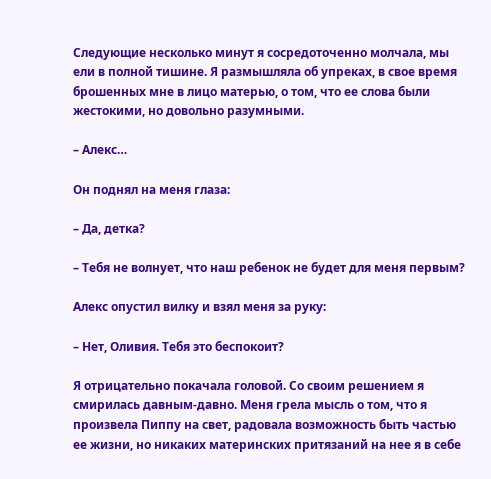Следующие несколько минут я сосредоточенно молчала, мы ели в полной тишине. Я размышляла об упреках, в свое время брошенных мне в лицо матерью, о том, что ее слова были жестокими, но довольно разумными.

– Алекс…

Он поднял на меня глаза:

– Да, детка?

– Тебя не волнует, что наш ребенок не будет для меня первым?

Алекс опустил вилку и взял меня за руку:

– Нет, Оливия. Тебя это беспокоит?

Я отрицательно покачала головой. Со своим решением я смирилась давным-давно. Меня грела мысль о том, что я произвела Пиппу на свет, радовала возможность быть частью ее жизни, но никаких материнских притязаний на нее я в себе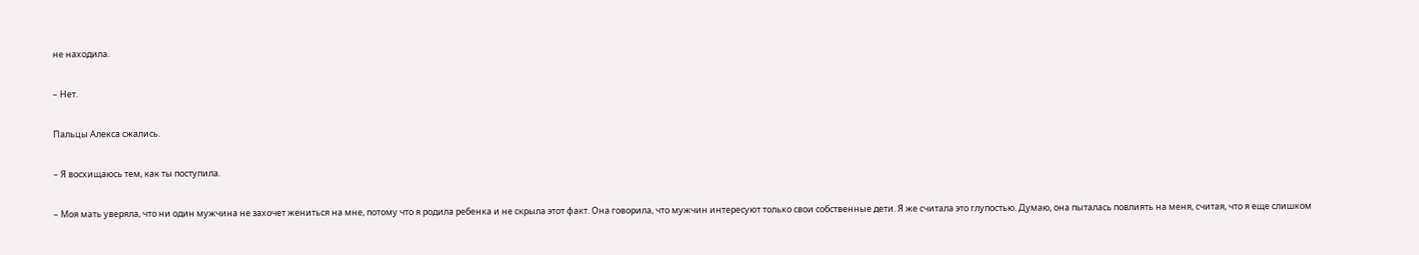не находила.

– Нет.

Пальцы Алекса сжались.

– Я восхищаюсь тем, как ты поступила.

– Моя мать уверяла, что ни один мужчина не захочет жениться на мне, потому что я родила ребенка и не скрыла этот факт. Она говорила, что мужчин интересуют только свои собственные дети. Я же считала это глупостью. Думаю, она пыталась повлиять на меня, считая, что я еще слишком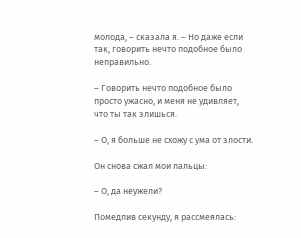молода, – сказала я. – Но даже если так, говорить нечто подобное было неправильно.

– Говорить нечто подобное было просто ужасно, и меня не удивляет, что ты так злишься.

– О, я больше не схожу с ума от злости.

Он снова сжал мои пальцы:

– О, да неужели?

Помедлив секунду, я рассмеялась: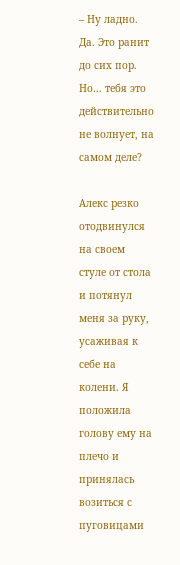– Ну ладно. Да. Это ранит до сих пор. Но… тебя это действительно не волнует, на самом деле?

Алекс резко отодвинулся на своем стуле от стола и потянул меня за руку, усаживая к себе на колени. Я положила голову ему на плечо и принялась возиться с пуговицами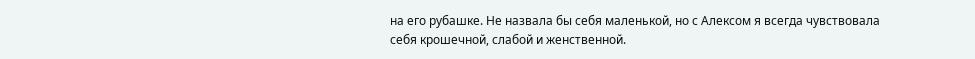на его рубашке. Не назвала бы себя маленькой, но с Алексом я всегда чувствовала себя крошечной, слабой и женственной.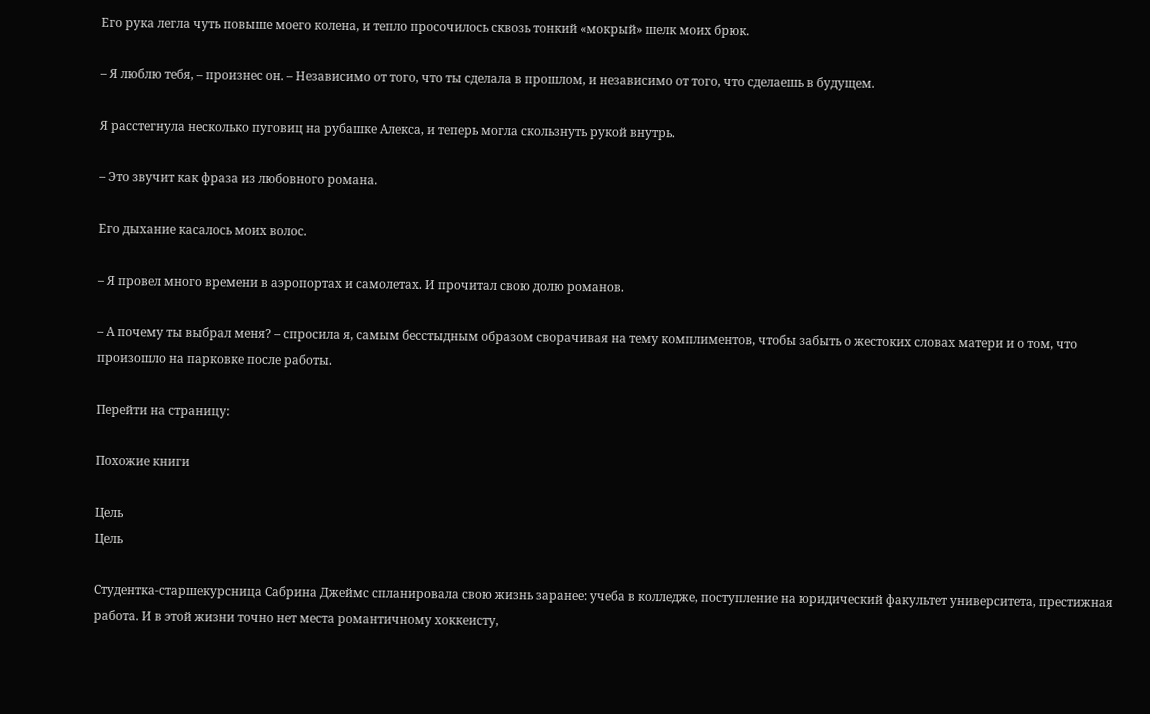Его рука легла чуть повыше моего колена, и тепло просочилось сквозь тонкий «мокрый» шелк моих брюк.

– Я люблю тебя, – произнес он. – Независимо от того, что ты сделала в прошлом, и независимо от того, что сделаешь в будущем.

Я расстегнула несколько пуговиц на рубашке Алекса, и теперь могла скользнуть рукой внутрь.

– Это звучит как фраза из любовного романа.

Его дыхание касалось моих волос.

– Я провел много времени в аэропортах и самолетах. И прочитал свою долю романов.

– А почему ты выбрал меня? – спросила я, самым бесстыдным образом сворачивая на тему комплиментов, чтобы забыть о жестоких словах матери и о том, что произошло на парковке после работы.

Перейти на страницу:

Похожие книги

Цель
Цель

Студентка-старшекурсница Сабрина Джеймс спланировала свою жизнь заранее: учеба в колледже, поступление на юридический факультет университета, престижная работа. И в этой жизни точно нет места романтичному хоккеисту,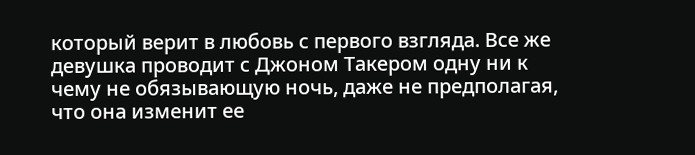который верит в любовь с первого взгляда. Все же девушка проводит с Джоном Такером одну ни к чему не обязывающую ночь, даже не предполагая, что она изменит ее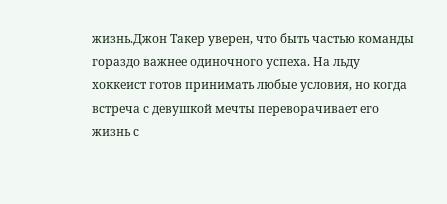жизнь.Джон Такер уверен, что быть частью команды гораздо важнее одиночного успеха. На льду хоккеист готов принимать любые условия, но когда встреча с девушкой мечты переворачивает его жизнь с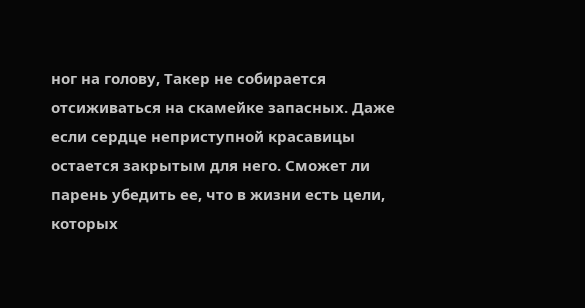ног на голову, Такер не собирается отсиживаться на скамейке запасных. Даже если сердце неприступной красавицы остается закрытым для него. Сможет ли парень убедить ее, что в жизни есть цели, которых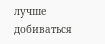лучше добиваться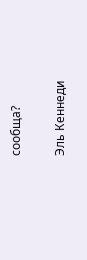сообща?

Эль Кеннеди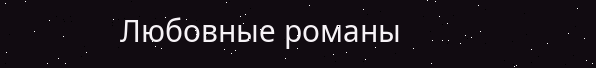Любовные романы